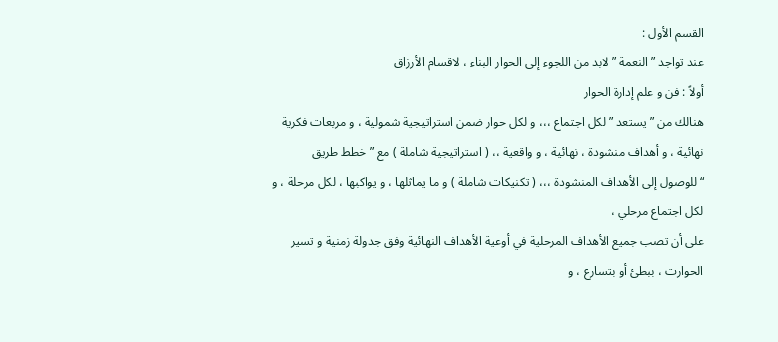القسم الأول :
عند تواجد ” النعمة ” لابد من اللجوء إلى الحوار البناء ، لاقسام الأرزاق
أولاً : فن و علم إدارة الحوار
هنالك من ” يستعد ” لكل اجتماع ،،، و لكل حوار ضمن استراتيجية شمولية ، و مربعات فكرية نهائية ، و أهداف منشودة ، نهائية ، و واقعية ،، ( استراتيجية شاملة ) مع ” خطط طريق “للوصول إلى الأهداف المنشودة ،،، ( تكنيكات شاملة ) و ما يماثلها ، و يواكبها ، لكل مرحلة ، و لكل اجتماع مرحلي ،
على أن تصب جميع الأهداف المرحلية في أوعية الأهداف النهائية وفق جدولة زمنية و تسير الحوارت ، ببطئ أو بتسارع ، و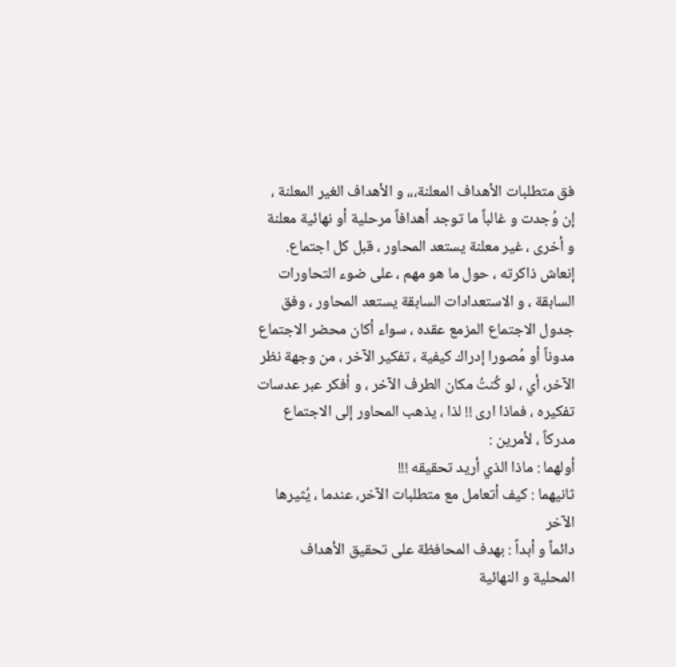فق متطلبات الأهداف المعلنة،،، و الأهداف الغير المعلنة ، إن وُجدت و غالباً ما توجد أهدافاً مرحلية أو نهائية معلنة و أخرى ، غير معلنة يستعد المحاور ، قبل كل اجتماع.
إنعاش ذاكرته ، حول ما هو مهم ، على ضوء التحاورات السابقة ، و الاستعدادات السابقة يستعد المحاور ، وفق جدول الاجتماع المزمع عقده ، سواء أكان محضر الاجتماع مدوناً أو مُصورا إدراك كيفية ، تفكير الآخر ، من وجهة نظر الآخر، أي ، لو كُنتُ مكان الطرف الآخر ، و أفكر عبر عدسات تفكيره ، فماذا ارى !! لذا ، يذهب المحاور إلى الاجتماع مدركاً ، لأمرين :
أولهما : ماذا الذي أريد تحقيقه !!!
ثانيهما : كيف أتعامل مع متطلبات الآخر، عندما ، يُثيرها الآخر
دائماً و أبداً : بهدف المحافظة على تحقيق الأهداف المحلية و النهائية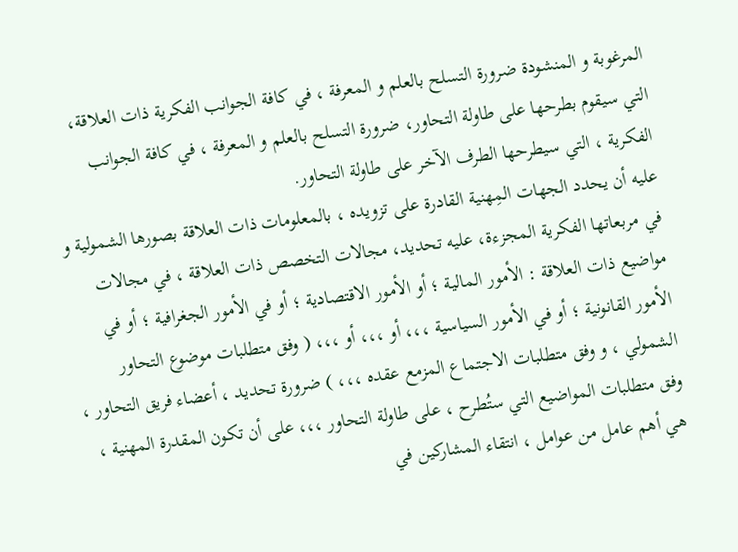المرغوبة و المنشودة ضرورة التسلح بالعلم و المعرفة ، في كافة الجوانب الفكرية ذات العلاقة، التي سيقوم بطرحها على طاولة التحاور، ضرورة التسلح بالعلم و المعرفة ، في كافة الجوانب الفكرية ، التي سيطرحها الطرف الآخر على طاولة التحاور.
عليه أن يحدد الجهات المِهنية القادرة على تزويده ، بالمعلومات ذات العلاقة بصورها الشمولية و في مربعاتها الفكرية المجزءة، عليه تحديد، مجالات التخصص ذات العلاقة ، في مجالات مواضيع ذات العلاقة : الأمور المالية ؛ أو الأمور الاقتصادية ؛ أو في الأمور الجغرافية ؛ أو في الأمور القانونية ؛ أو في الأمور السياسية ،،، أو ،،، أو ،،، ( وفق متطلبات موضوع التحاور الشمولي ، و وفق متطلبات الاجتماع المزمع عقده ،،، ) ضرورة تحديد ، أعضاء فريق التحاور ، وفق متطلبات المواضيع التي ستُطرح ، على طاولة التحاور ،،، على أن تكون المقدرة المهنية ، هي أهم عامل من عوامل ، انتقاء المشاركين في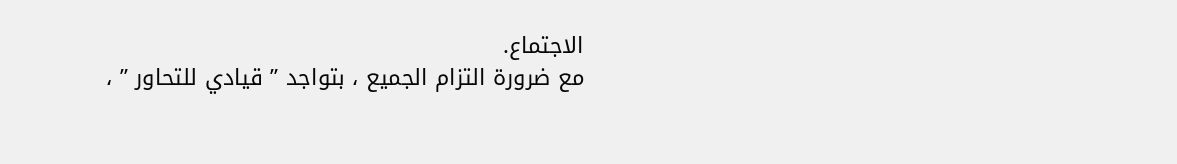الاجتماع.
مع ضرورة التزام الجميع ، بتواجد ” قيادي للتحاور ” ،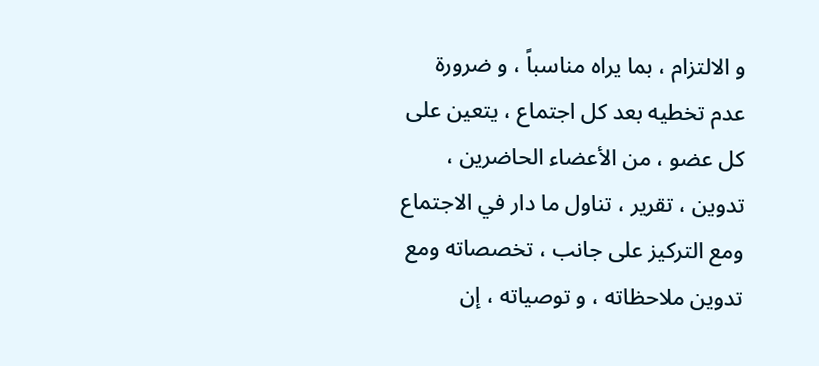و الالتزام ، بما يراه مناسباً ، و ضرورة عدم تخطيه بعد كل اجتماع ، يتعين على كل عضو ، من الأعضاء الحاضرين ، تدوين ، تقرير ، تناول ما دار في الاجتماع ومع التركيز على جانب ، تخصصاته ومع تدوين ملاحظاته ، و توصياته ، إن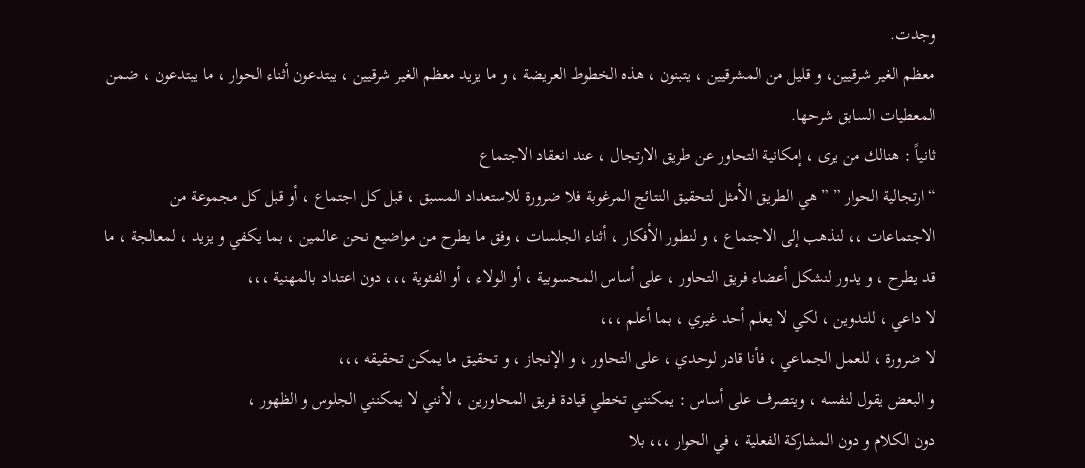وجدت.
معظم الغير شرقيين، و قليل من المشرقيين ، يتبنون ، هذه الخطوط العريضة ، و ما يزيد معظم الغير شرقيين ، يبتدعون أثناء الحوار ، ما يبتدعون ، ضمن المعطيات السابق شرحها.
ثانياً : هنالك من يرى ، إمكانية التحاور عن طريق الارتجال ، عند انعقاد الاجتماع
“ارتجالية الحوار ” ” هي الطريق الأمثل لتحقيق النتائج المرغوبة فلا ضرورة للاستعداد المسبق ، قبل كل اجتماع ، أو قبل كل مجموعة من الاجتماعات ،، لنذهب إلى الاجتماع ، و لنطور الأفكار ، أثناء الجلسات ، وفق ما يطرح من مواضيع نحن عالمين ، بما يكفي و يزيد ، لمعالجة ، ما قد يطرح ، و يدور لنشكل أعضاء فريق التحاور ، على أساس المحسوبية ، أو الولاء ، أو الفئوية ،،، دون اعتداد بالمهنية ،،،
لا داعي ، للتدوين ، لكي لا يعلم أحد غيري ، بما أعلم ،،،
لا ضرورة ، للعمل الجماعي ، فأنا قادر لوحدي ، على التحاور ، و الإنجاز ، و تحقيق ما يمكن تحقيقه ،،،
و البعض يقول لنفسه ، ويتصرف على أساس : يمكنني تخطي قيادة فريق المحاورين ، لأنني لا يمكنني الجلوس و الظهور ،
دون الكلام و دون المشاركة الفعلية ، في الحوار ،،، بلا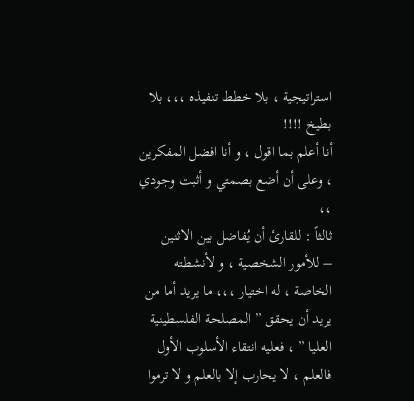استراتيجية ، بلا خطط تنفيذه ،،، بلا بطيخ !!!!
أنا أعلم بما اقول ، و أنا افضل المفكرين ، وعلى أن أضع بصمتي و أثبت وجودي ،،
ثالثاً : للقارئ أن يُفاضل بين الاثنين
– للأمور الشخصية ، و لأنشطته الخاصة ، له اختيار ،،، ما يريد أما من يريد أن يحقق ” المصلحة الفلسطينية العليا ” ، فعليه انتقاء الأسلوب الأول فالعلم ، لا يحارب إلا بالعلم و لا ترموا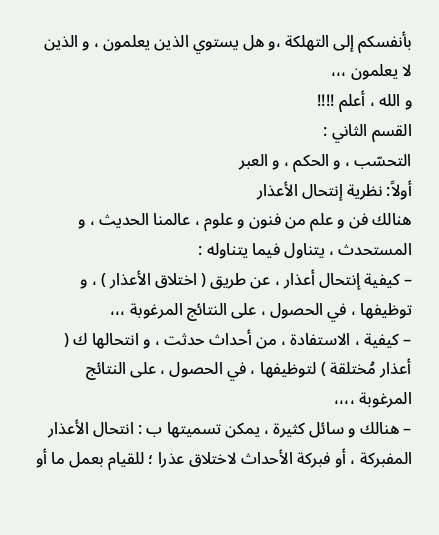بأنفسكم إلى التهلكة ،و هل يستوي الذين يعلمون ، و الذين لا يعلمون ،،،
و الله ، أعلم !!!!
القسم الثاني :
التحسّب ، و الحكم ، و العبر
أولاً: نظرية إنتحال الأعذار
هنالك فن و علم من فنون و علوم ، عالمنا الحديث ، و المستحدث ، يتناول فيما يتناوله :
– كيفية إنتحال أعذار ، عن طريق ( اختلاق الأعذار ) ، و توظيفها ، في الحصول ، على النتائج المرغوبة ،،،
– كيفية ، الاستفادة ، من أحداث حدثت ، و انتحالها ك ( أعذار مُختلقة ) لتوظيفها ، في الحصول ، على النتائج المرغوبة ،،،،
– هنالك و سائل كثيرة ، يمكن تسميتها ب : انتحال الأعذار المفبركة ، أو فبركة الأحداث لاختلاق عذرا ؛ للقيام بعمل ما أو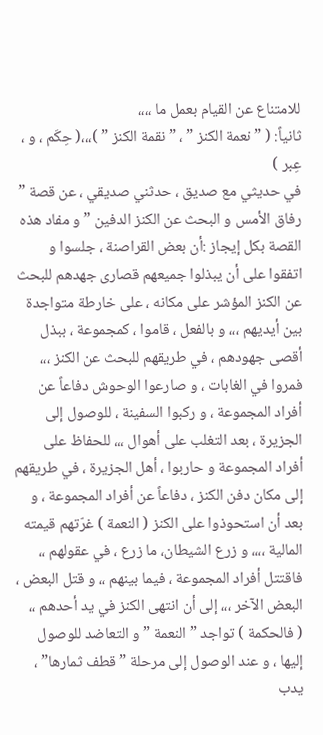للامتناع عن القيام بعمل ما ،،،،
ثانياً: ( ” نعمة الكنز ” ، ” نقمة الكنز ” )،،،( حِكَم ، و ، عِبر )
في حديثي مع صديق ، حدثني صديقي ، عن قصة ” رفاق الأمس و البحث عن الكنز الدفين ” و مفاد هذه القصة بكل إيجاز :أن بعض القراصنة ، جلسوا و اتفقوا على أن يبذلوا جميعهم قصارى جهدهم للبحث عن الكنز المؤشر على مكانه ، على خارطة متواجدة بين أيديهم ،،، و بالفعل ، قاموا ، كمجموعة ، ببذل أقصى جهودهم ، في طريقهم للبحث عن الكنز ،،، فمروا في الغابات ، و صارعوا الوحوش دفاعاً عن أفراد المجموعة ، و ركبوا السفينة ، للوصول إلى الجزيرة ، بعد التغلب على أهوال ،،، للحفاظ على أفراد المجموعة و حاربوا ، أهل الجزيرة ، في طريقهم إلى مكان دفن الكنز ، دفاعاً عن أفراد المجموعة ، و بعد أن استحوذوا على الكنز ( النعمة ) غرّتهم قيمته المالية ،،،، و زرع الشيطان، ما زرع ، في عقولهم ،، فاقتتل أفراد المجموعة ، فيما بينهم ،، و قتل البعض ، البعض الآخر ،،، إلى أن انتهى الكنز في يد أحدهم ،،
( فالحكمة ) تواجد ” النعمة ” و التعاضد للوصول إليها ، و عند الوصول إلى مرحلة ” قطف ثمارها” ، يدب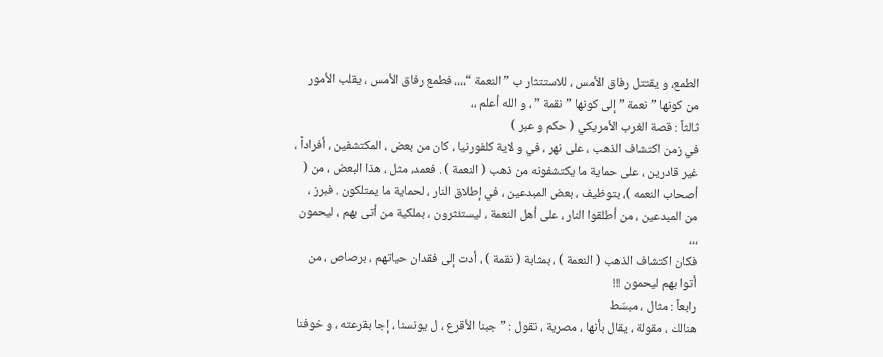الطمع، و يقتتل رفاق الأمس ، للاستتثار ب ” النعمة “،،،، فطمع رفاق الأمس ، يقلب الأمور من كونها ” نعمة ” إلى كونها ” نقمة ” ، و الله أعلم ،،
ثالثاً : قصة الغرب الأمريكي ( حكم و عبر )
في زمن اكتشاف الذهب ، على نهر ، في و لاية كلفورنيا ، كان من بعض ، المكتشفين ، أفراداً ، غير قادرين ، على حماية ما يكتشفونه من ذهب ( النعمة ) . فعمد، مثل ، هذا البعض ، من ( أصحاب النعمه )، بتوظيف ، بعض المبدعين ، في إطلاق النار ، لحماية ما يمتلكون . فبرز ، من المبدعين ، من أطلقوا النار ، على أهل النعمة ، ليستئثرون ، بملكية من أتى بهم ، ليحمون ،،،
فكان اكتشاف الذهب ( النعمة ) ، بمثابة ( نقمة ) ، أدت إلى فقدان حياتهم ، برصاص ، من أتوا بهم ليحمون !!!
رابعاً : مثال ، مبسّط
هنالك ، مقولة ، يقال بأنها ، مصرية ، تقول : ” جبنا الأقرع ، ل يونسنا ، إجا بقرعته ، و خوفنا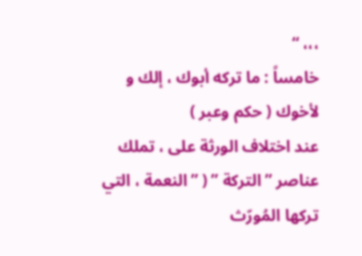،،، “
خامساً : ما تركه أبوك ، إلك و لأخوك ( حكم وعبر )
عند اختلاف الورثة على ، تملك عناصر ” التركة ” ( ” النعمة ، التي تركها المُورّث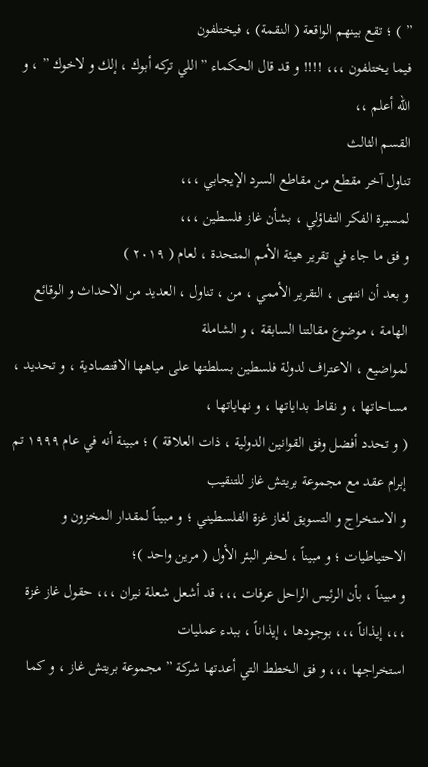” ) ؛ تقع بينهم الواقعة ( النقمة) ، فيختلفون
فيما يختلفون ،،، !!!! و قد قال الحكماء ” اللي تركه أبوك ، إلك و لاخوك ” ، و الله أعلم ،،
القسم الثالث
تناول آخر مقطع من مقاطع السرد الإيجابي ،،،
لمسيرة الفكر التفاؤلي ، بشأن غاز فلسطين ،،،
و فق ما جاء في تقرير هيئة الأمم المتحدة ، لعام ( ٢٠١٩ )
و بعد أن انتهى ، التقرير الأممي ، من ، تناول ، العديد من الاحداث و الوقائع الهامة ، موضوع مقالتنا السابقة ، و الشاملة
لمواضيع ، الاعتراف لدولة فلسطين بسلطتها على مياهها الاقتصادية ، و تحديد ، مساحاتها ، و نقاط بداياتها ، و نهاياتها ،
( و تحدد أفضل وفق القوانين الدولية ، ذات العلاقة ) ؛ مبينة أنه في عام ١٩٩٩ تم إبرام عقد مع مجموعة بريتش غاز للتنقيب
و الاستخراج و التسويق لغاز غزة الفلسطيني ؛ و مبيناً لمقدار المخزون و الاحتياطيات ؛ و مبيناً ، لحفر البئر الأول ( مرين واحد )؛
و مبيناً ، بأن الرئيس الراحل عرفات ،،، قد أشعل شعلة نيران ،،، حقول غاز غزة ،،، إيذاناً ،،، بوجودها ، إيذاناً ، ببدء عمليات
استخراجها ،،، و فق الخطط التي أعدتها شركة ” مجموعة بريتش غاز ، و كما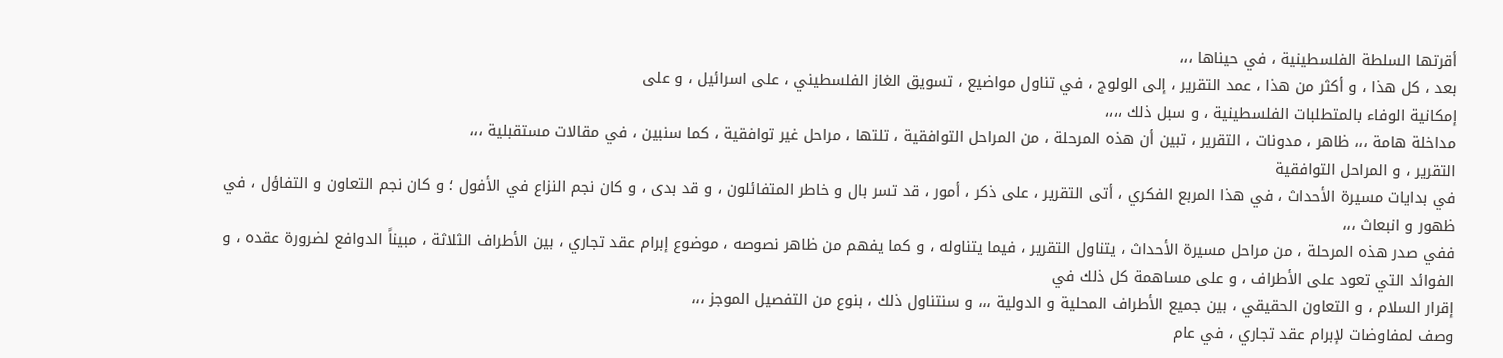أقرتها السلطة الفلسطينية ، في حيناها ،،،
بعد ، كل هذا ، و أكثر من هذا ، عمد التقرير ، إلى الولوج ، في تناول مواضيع ، تسويق الغاز الفلسطيني ، على اسرائيل ، و على
إمكانية الوفاء بالمتطلبات الفلسطينية ، و سبل ذلك ،،،،
مداخلة هامة ،،، ظاهر ، مدونات ، التقرير ، تبين أن هذه المرحلة ، من المراحل التوافقية ، تلتها ، مراحل غير توافقية ، كما سنبين ، في مقالات مستقبلية ،،،
التقرير ، و المراحل التوافقية
في بدايات مسيرة الأحداث ، في هذا المربع الفكري ، أتى التقرير ، على ذكر ، أمور ، قد تسر بال و خاطر المتفائلون ، و قد بدى ، و كان نجم النزاع في الأفول ؛ و كان نجم التعاون و التفاؤل ، في ظهور و انبعاث ،،،
ففي صدر هذه المرحلة ، من مراحل مسيرة الأحداث ، يتناول التقرير ، فيما يتناوله ، و كما يفهم من ظاهر نصوصه ، موضوع إبرام عقد تجاري ، بين الأطراف الثلاثة ، مبيناً الدوافع لضرورة عقده ، و الفوائد التي تعود على الأطراف ، و على مساهمة كل ذلك في
إقرار السلام ، و التعاون الحقيقي ، بين جميع الأطراف المحلية و الدولية ،،، و سنتناول ذلك ، بنوع من التفصيل الموجز ،،،
وصف لمفاوضات لإبرام عقد تجاري ، في عام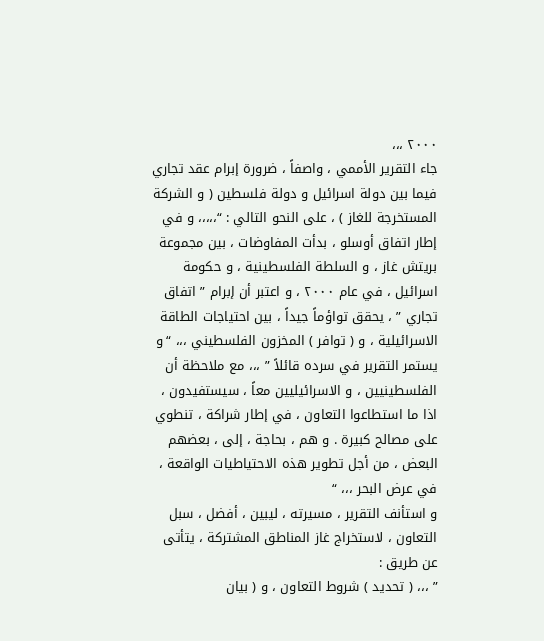٢٠٠٠ ،،،
جاء التقرير الأممي ، واصفاً ، ضرورة إبرام عقد تجاري فيما بين دولة اسرائيل و دولة فلسطين ( و الشركة المستخرجة للغاز ) ، على النحو التالي : “،،،،، و في إطار اتفاق أوسلو ، بدأت المفاوضات ، بين مجموعة بريتش غاز ، و السلطة الفلسطينية ، و حكومة اسرائيل ، في عام ٢٠٠٠ ، و اعتبر أن إبرام ” اتفاق تجاري ” ، يحقق تواؤماً جيداً ، بين احتياجات الطاقة الاسرائيلية ، و ( توافر ) المخزون الفلسطيني ،،، “و يستمر التقرير في سرده قائلاً ” ،،، مع ملاحظة أن الفلسطينيين ، و الاسرائيليين معاً ، سيستفيدون ، اذا ما استطاعوا التعاون ، في إطار شراكة ، تنطوي على مصالح كبيرة . و هم ، بحاجة ، إلى ، بعضهم البعض ، من أجل تطوير هذه الاحتياطيات الواقعة ، في عرض البحر ،،، “
و استأنف التقرير ، مسيرته ، ليبين ، أفضل ، سبل التعاون ، لاستخراج غاز المناطق المشتركة ، يتأتى عن طريق :
” ،،، ( تحديد ) شروط التعاون ، و ( بيان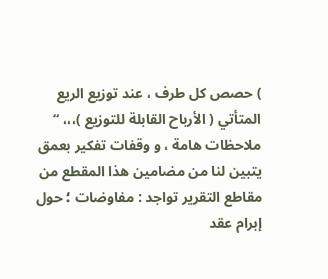) حصص كل طرف ، عند توزيع الريع المتأتي ( الأرباح القابلة للتوزيع )،،، “
ملاحظات هامة ، و وقفات تفكير بعمق
يتبين لنا من مضامين هذا المقطع من مقاطع التقرير تواجد : مفاوضات ؛ حول إبرام عقد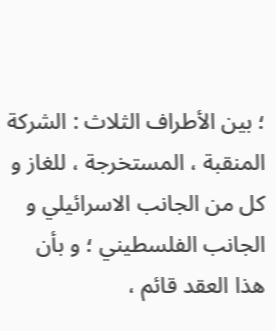؛ بين الأطراف الثلاث : الشركة المنقبة ، المستخرجة ، للغاز و كل من الجانب الاسرائيلي و الجانب الفلسطيني ؛ و بأن هذا العقد قائم ،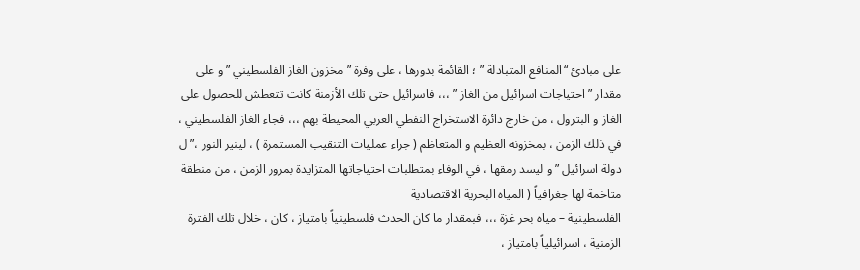على مبادئ “المنافع المتبادلة ” ؛ القائمة بدورها ، على وفرة ” مخزون الغاز الفلسطيني ” و على مقدار ” احتياجات اسرائيل من الغاز ” ،،، فاسرائيل حتى تلك الأزمنة كانت تتعطش للحصول على الغاز و البترول ، من خارج دائرة الاستخراج النفطي العربي المحيطة بهم ،،، فجاء الغاز الفلسطيني ، في ذلك الزمن ، بمخزونه العظيم و المتعاظم ( جراء عمليات التنقيب المستمرة ) ، لينير النور ،” ل دولة اسرائيل ” و ليسد رمقها ، في الوفاء بمتطلبات احتياجاتها المتزايدة بمرور الزمن ، من منطقة متاخمة لها جغرافياً ( المياه البحرية الاقتصادية
الفلسطينية – مياه بحر غزة ،،، فبمقدار ما كان الحدث فلسطينياً بامتياز ، كان ، خلال تلك الفترة الزمنية ، اسرائيلياً بامتياز ،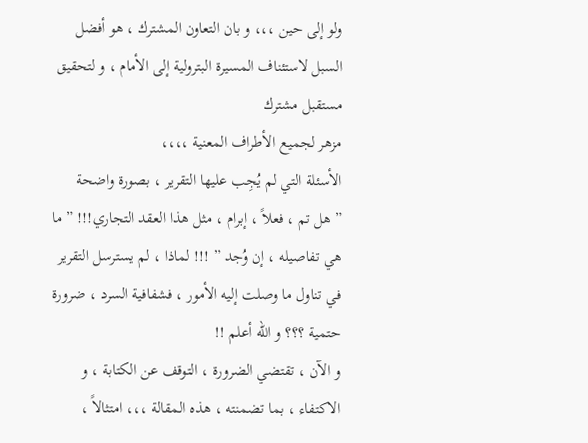ولو إلى حين ،،، و بان التعاون المشترك ، هو أفضل السبل لاستئناف المسيرة البترولية إلى الأمام ، و لتحقيق مستقبل مشترك
مزهر لجميع الأطراف المعنية ،،،،
الأسئلة التي لم يُجِب عليها التقرير ، بصورة واضحة
” هل تم ، فعلاً ، إبرام ، مثل هذا العقد التجاري!!! ” ما هي تفاصيله ، إن وُجد ” !!! لماذا ، لم يسترسل التقرير في تناول ما وصلت إليه الأمور ، فشفافية السرد ، ضرورة حتمية ؟؟؟ و الله أعلم !!
و الآن ، تقتضي الضرورة ، التوقف عن الكتابة ، و الاكتفاء ، بما تضمنته ، هذه المقالة ،،، امتثالاً ،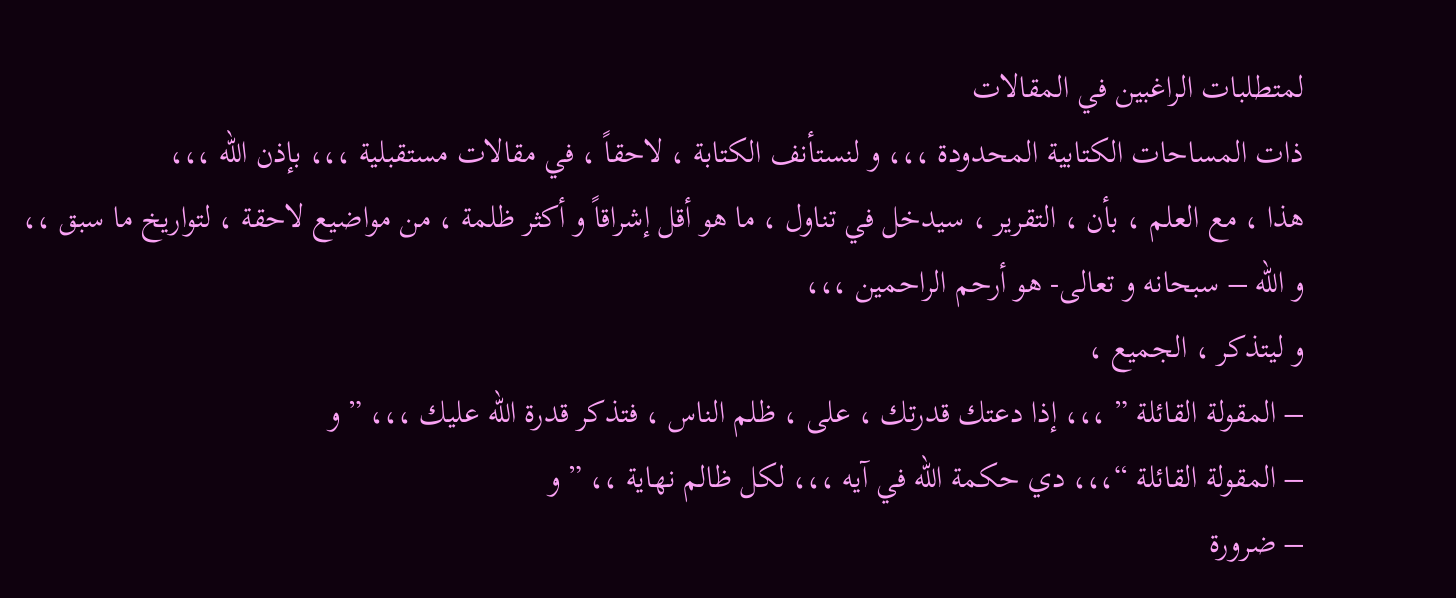لمتطلبات الراغبين في المقالات
ذات المساحات الكتابية المحدودة ،،، و لنستأنف الكتابة ، لاحقاً ، في مقالات مستقبلية ،،، بإذن الله ،،،
هذا ، مع العلم ، بأن ، التقرير ، سيدخل في تناول ، ما هو أقل إشراقاً و أكثر ظلمة ، من مواضيع لاحقة ، لتواريخ ما سبق ،،
و الله – سبحانه و تعالى- هو أرحم الراحمين ،،،
و ليتذكر ، الجميع ،
– المقولة القائلة ” ،،، إذا دعتك قدرتك ، على ، ظلم الناس ، فتذكر قدرة الله عليك ،،، ” و
– المقولة القائلة “،،، دي حكمة الله في آيه ،،، لكل ظالم نهاية ،، ” و
– ضرورة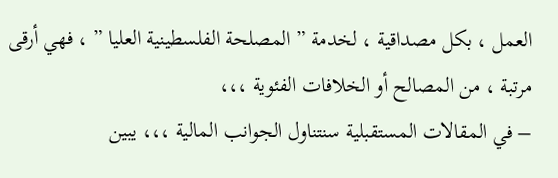العمل ، بكل مصداقية ، لخدمة ” المصلحة الفلسطينية العليا ” ، فهي أرقى مرتبة ، من المصالح أو الخلافات الفئوية ،،،
– في المقالات المستقبلية سنتناول الجوانب المالية ،،، يبين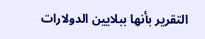التقرير بأنها ببلايين الدولارات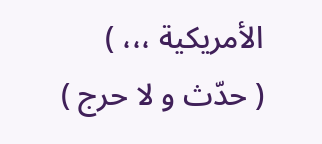الأمريكية ،،، )
( حدّث و لا حرج )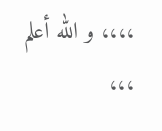،،،، و الله أعلم ،،،